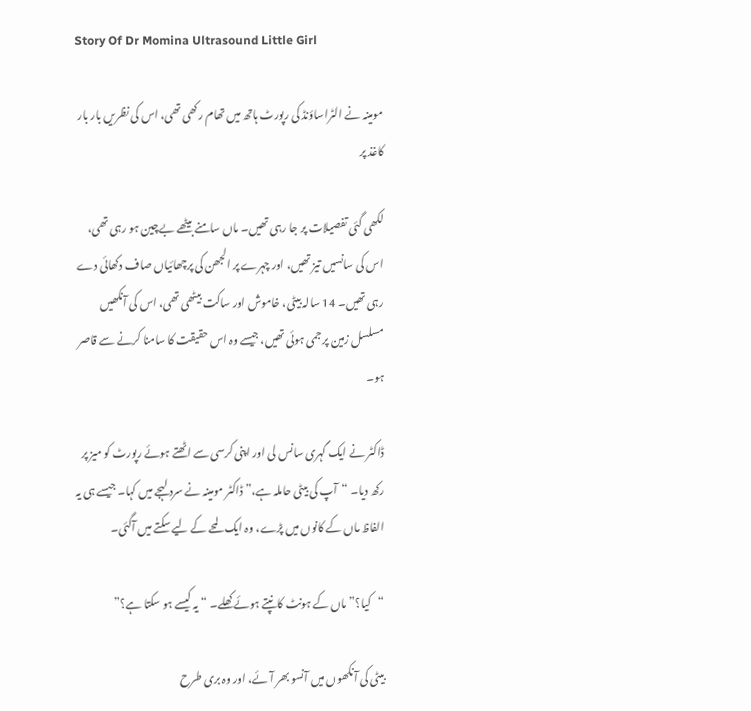Story Of Dr Momina Ultrasound Little Girl

مومینہ نے الٹراساؤنڈ کی رپورٹ ہاتھ میں تھام رکھی تھی، اس کی نظریں بار بار کاغذ پر

لکھی گئی تفصیلات پر جا رہی تھیں۔ ماں سامنے بیٹھے بےچین ہو رہی تھی، اس کی سانسیں تیز تھیں، اور چہرے پر الجھن کی پرچھائیاں صاف دکھائی دے رہی تھیں۔ 14 سالہ بیٹی، خاموش اور ساکت بیٹھی تھی، اس کی آنکھیں مسلسل زمین پر جمی ہوئی تھیں، جیسے وہ اس حقیقت کا سامنا کرنے سے قاصر ہو۔

ڈاکٹر نے ایک گہری سانس لی اور اپنی کرسی سے اٹھتے ہوئے رپورٹ کو میز پر رکھ دیا۔ “آپ کی بیٹی حاملہ ہے،” ڈاکٹر مومینہ نے سرد لہجے میں کہا۔ جیسے ہی یہ الفاظ ماں کے کانوں میں پڑے، وہ ایک لمحے کے لیے سکتے میں آگئی۔

“کیا؟” ماں کے ہونٹ کانپتے ہوئے کھلے۔ “یہ کیسے ہو سکتا ہے؟”

بیٹی کی آنکھوں میں آنسو بھر آئے، اور وہ بری طرح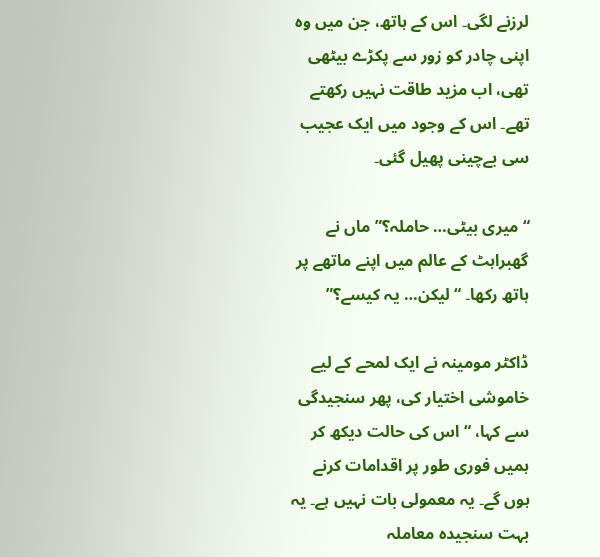لرزنے لگی۔ اس کے ہاتھ، جن میں وہ اپنی چادر کو زور سے پکڑے بیٹھی تھی، اب مزید طاقت نہیں رکھتے تھے۔ اس کے وجود میں ایک عجیب سی بےچینی پھیل گئی۔

“میری بیٹی… حاملہ؟” ماں نے گھبراہٹ کے عالم میں اپنے ماتھے پر ہاتھ رکھا۔ “لیکن… یہ کیسے؟”

ڈاکٹر مومینہ نے ایک لمحے کے لیے خاموشی اختیار کی، پھر سنجیدگی سے کہا، “اس کی حالت دیکھ کر ہمیں فوری طور پر اقدامات کرنے ہوں گے۔ یہ معمولی بات نہیں ہے۔ یہ بہت سنجیدہ معاملہ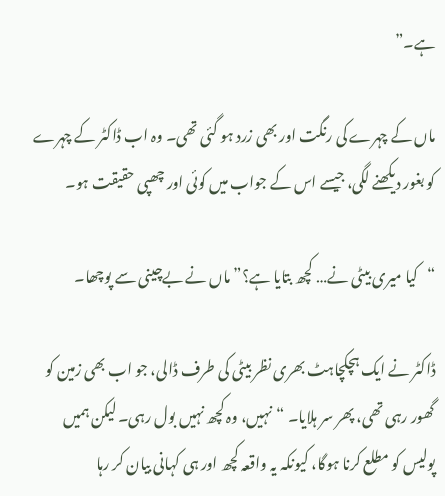ہے۔”

ماں کے چہرے کی رنگت اور بھی زرد ہو گئی تھی۔ وہ اب ڈاکٹر کے چہرے کو بغور دیکھنے لگی، جیسے اس کے جواب میں کوئی اور چھپی حقیقت ہو۔

“کیا میری بیٹی نے… کچھ بتایا ہے؟” ماں نے بےچینی سے پوچھا۔

ڈاکٹر نے ایک ہچکچاہٹ بھری نظر بیٹی کی طرف ڈالی، جو اب بھی زمین کو گھور رہی تھی، پھر سر ہلایا۔ “نہیں، وہ کچھ نہیں بول رہی۔ لیکن ہمیں پولیس کو مطلع کرنا ہوگا، کیونکہ یہ واقعہ کچھ اور ہی کہانی بیان کر رہا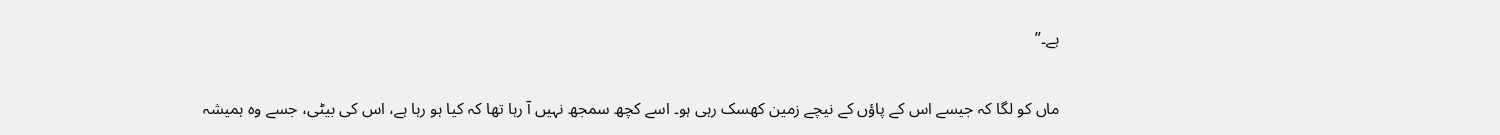ہے۔”

ماں کو لگا کہ جیسے اس کے پاؤں کے نیچے زمین کھسک رہی ہو۔ اسے کچھ سمجھ نہیں آ رہا تھا کہ کیا ہو رہا ہے، اس کی بیٹی، جسے وہ ہمیشہ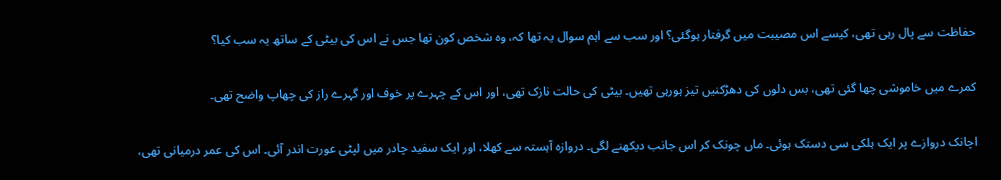حفاظت سے پال رہی تھی، کیسے اس مصیبت میں گرفتار ہوگئی؟ اور سب سے اہم سوال یہ تھا کہ، وہ شخص کون تھا جس نے اس کی بیٹی کے ساتھ یہ سب کیا؟

کمرے میں خاموشی چھا گئی تھی، بس دلوں کی دھڑکنیں تیز ہورہی تھیں۔ بیٹی کی حالت نازک تھی، اور اس کے چہرے پر خوف اور گہرے راز کی چھاپ واضح تھی۔

اچانک دروازے پر ایک ہلکی سی دستک ہوئی۔ ماں چونک کر اس جانب دیکھنے لگی۔ دروازہ آہستہ سے کھلا، اور ایک سفید چادر میں لپٹی عورت اندر آئی۔ اس کی عمر درمیانی تھی،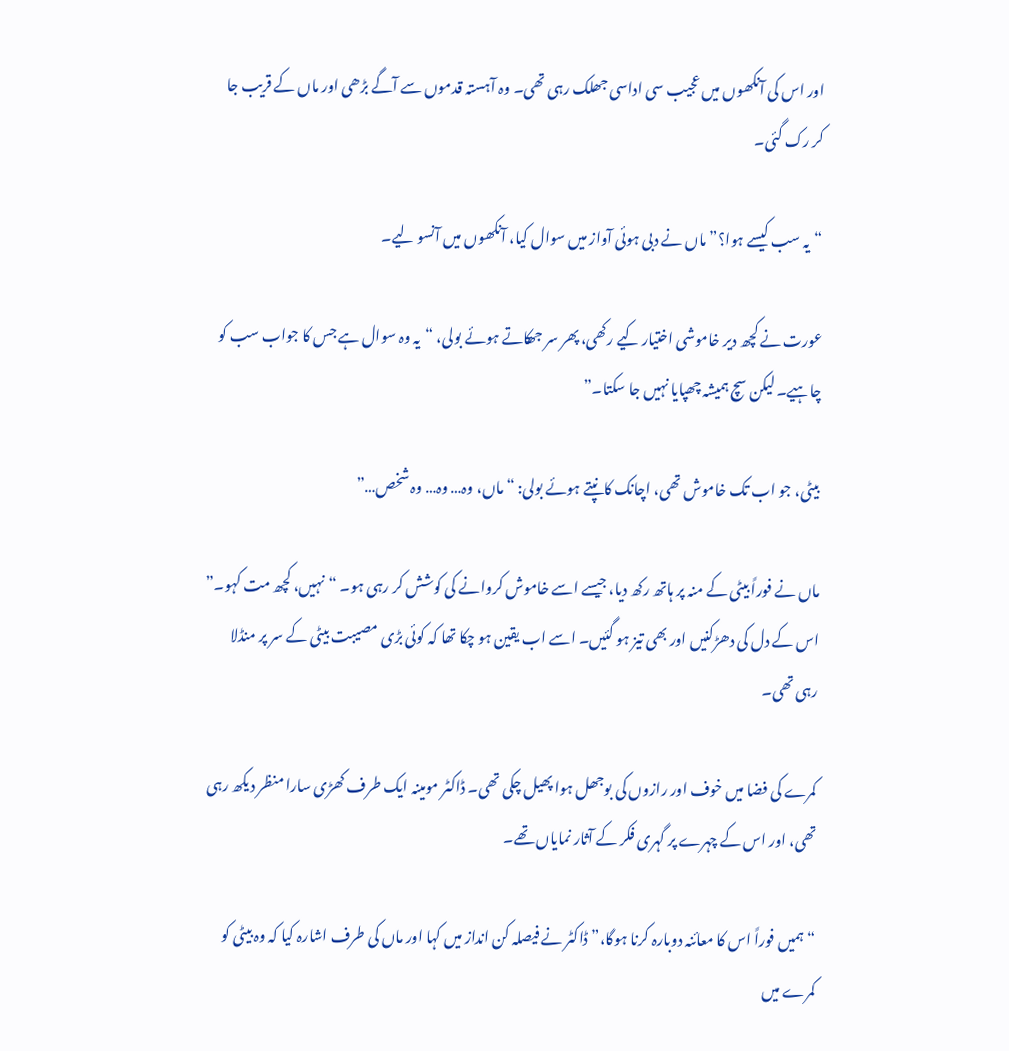اور اس کی آنکھوں میں عجیب سی اداسی جھلک رہی تھی۔ وہ آہستہ قدموں سے آگے بڑھی اور ماں کے قریب جا کر رک گئی۔

“یہ سب کیسے ہوا؟” ماں نے دبی ہوئی آواز میں سوال کیا، آنکھوں میں آنسو لیے۔

عورت نے کچھ دیر خاموشی اختیار کیے رکھی، پھر سر جھکاتے ہوئے بولی، “یہ وہ سوال ہے جس کا جواب سب کو چاہیے۔ لیکن سچ ہمیشہ چھپایا نہیں جا سکتا۔”

بیٹی، جو اب تک خاموش تھی، اچانک کانپتے ہوئے بولی: “ماں، وہ… وہ… وہ شخص…”

ماں نے فوراً بیٹی کے منہ پر ہاتھ رکھ دیا، جیسے اسے خاموش کروانے کی کوشش کر رہی ہو۔ “نہیں، کچھ مت کہو۔” اس کے دل کی دھڑکنیں اور بھی تیز ہو گئیں۔ اسے اب یقین ہو چکا تھا کہ کوئی بڑی مصیبت بیٹی کے سر پر منڈلا رہی تھی۔

کمرے کی فضا میں خوف اور رازوں کی بوجھل ہوا پھیل چکی تھی۔ ڈاکٹر مومینہ ایک طرف کھڑی سارا منظر دیکھ رہی تھی، اور اس کے چہرے پر گہری فکر کے آثار نمایاں تھے۔

“ہمیں فوراً اس کا معائنہ دوبارہ کرنا ہوگا،” ڈاکٹر نے فیصلہ کن انداز میں کہا اور ماں کی طرف اشارہ کیا کہ وہ بیٹی کو کمرے میں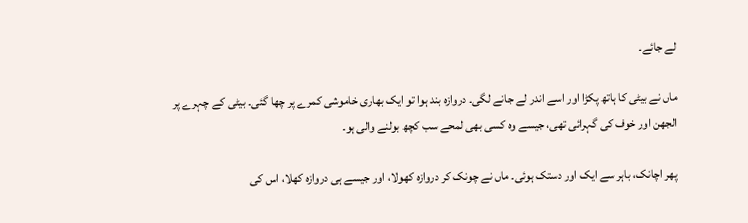لے جائے۔

ماں نے بیٹی کا ہاتھ پکڑا اور اسے اندر لے جانے لگی۔ دروازہ بند ہوا تو ایک بھاری خاموشی کمرے پر چھا گئی۔ بیٹی کے چہرے پر الجھن اور خوف کی گہرائی تھی، جیسے وہ کسی بھی لمحے سب کچھ بولنے والی ہو۔

پھر اچانک، باہر سے ایک اور دستک ہوئی۔ ماں نے چونک کر دروازہ کھولا، اور جیسے ہی دروازہ کھلا، اس کی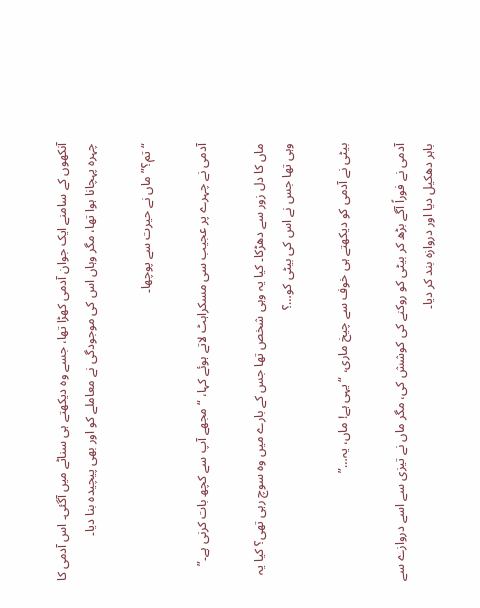آنکھوں کے سامنے ایک جوان آدمی کھڑا تھا، جسے وہ دیکھتے ہی سناٹے میں آگئی۔ اس آدمی کا چہرہ پہچانا ہوا تھا، مگر وہاں اس کی موجودگی نے معاملے کو اور بھی پیچیدہ بنا دیا۔

“تم؟” ماں نے حیرت سے پوچھا۔

آدمی نے چہرے پر عجیب سی مسکراہٹ لاتے ہوئے کہا، “مجھے آپ سے کچھ بات کرنی ہے۔”

ماں کا دل زور سے دھڑکا۔ کیا یہ وہی شخص تھا جس کے بارے میں وہ سوچ رہی تھی؟ کیا یہ وہی تھا جس نے اس کی بیٹی کو…؟

بیٹی نے آدمی کو دیکھتے ہی خوف سے چیخ ماری، “یہی ہے! ماں، یہ…”

آدمی نے فوراً آگے بڑھ کر بیٹی کو روکنے کی کوشش کی، مگر ماں نے تیزی سے اسے دروازے سے باہر دھکیل دیا اور دروازہ بند کر دیا۔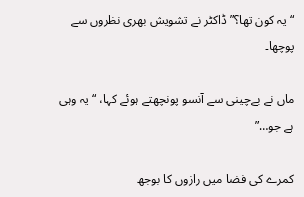“یہ کون تھا؟” ڈاکٹر نے تشویش بھری نظروں سے پوچھا۔

ماں نے بےچینی سے آنسو پونچھتے ہوئے کہا، “یہ وہی ہے جو…”

کمرے کی فضا میں رازوں کا بوجھ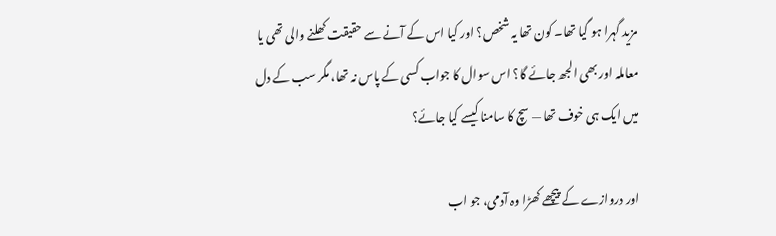مزید گہرا ہو گیا تھا۔ کون تھا یہ شخص؟ اور کیا اس کے آنے سے حقیقت کھلنے والی تھی یا معاملہ اور بھی الجھ جائے گا؟ اس سوال کا جواب کسی کے پاس نہ تھا، مگر سب کے دل میں ایک ہی خوف تھا — سچ کا سامنا کیسے کیا جائے؟

اور دروازے کے پیچھے کھڑا وہ آدمی، جو اب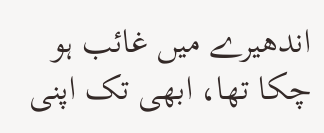اندھیرے میں غائب ہو چکا تھا، ابھی تک اپنی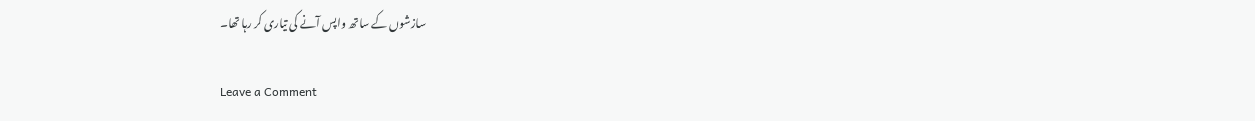سازشوں کے ساتھ واپس آنے کی تیاری کر رہا تھا۔

Leave a Comment